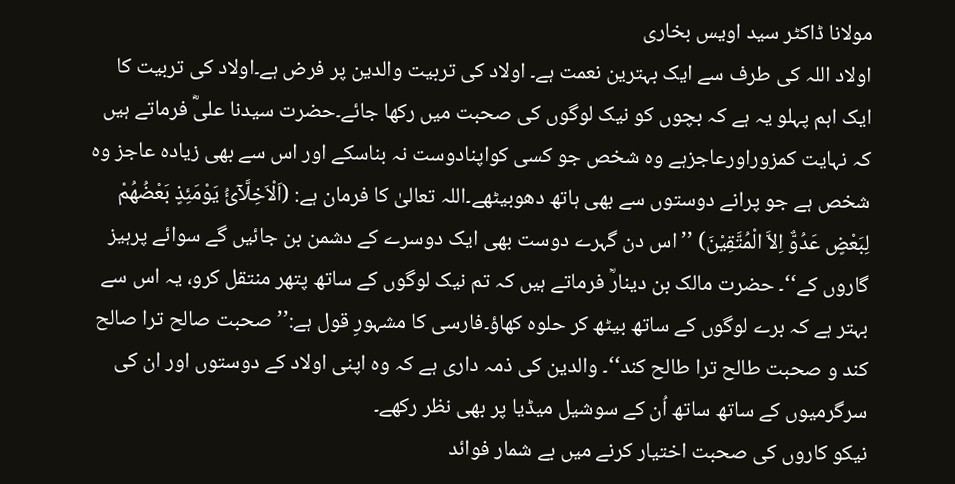مولانا ڈاکٹر سید اویس بخاری
اولاد اللہ کی طرف سے ایک بہترین نعمت ہے۔ اولاد کی تربیت والدین پر فرض ہے۔اولاد کی تربیت کا ایک اہم پہلو یہ ہے کہ بچوں کو نیک لوگوں کی صحبت میں رکھا جائے۔حضرت سیدنا علیؓ فرماتے ہیں کہ نہایت کمزوراورعاجزہے وہ شخص جو کسی کواپنادوست نہ بناسکے اور اس سے بھی زیادہ عاجز وہ شخص ہے جو پرانے دوستوں سے بھی ہاتھ دھوبیٹھے۔اللہ تعالیٰ کا فرمان ہے: (اَلْاَخِلَّآئُ یَوْمَئِذٍ بَعْضُھُمْ لِبَعْضٍ عَدُوٌّ اِلاَّ الْمُتَّقِیْنَ) ’’اس دن گہرے دوست بھی ایک دوسرے کے دشمن بن جائیں گے سوائے پرہیز گاروں کے‘‘۔ حضرت مالک بن دینارؒ فرماتے ہیں کہ تم نیک لوگوں کے ساتھ پتھر منتقل کرو، یہ اس سے بہتر ہے کہ برے لوگوں کے ساتھ بیٹھ کر حلوہ کھاؤ۔فارسی کا مشہورِ قول ہے:’’صحبت صالح ترا صالح کند و صحبت طالح ترا طالح کند‘‘۔ والدین کی ذمہ داری ہے کہ وہ اپنی اولاد کے دوستوں اور ان کی سرگرمیوں کے ساتھ ساتھ اُن کے سوشیل میڈیا پر بھی نظر رکھے۔
نیکو کاروں کی صحبت اختیار کرنے میں بے شمار فوائد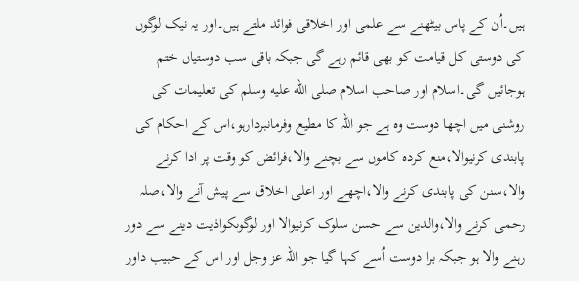ہیں۔اُن کے پاس بیٹھنے سے علمی اور اخلاقی فوائد ملتے ہیں۔اور یہ نیک لوگوں کی دوستی کل قیامت کو بھی قائم رہے گی جبکہ باقی سب دوستیاں ختم ہوجائیں گی۔اسلام اور صاحب اسلام صلى الله عليه وسلم کی تعلیمات کی روشنی میں اچھا دوست وہ ہے جو اللہ کا مطیع وفرمانبردارہو،اس کے احکام کی پابندی کرنیوالا،منع کردہ کاموں سے بچنے والا،فرائض کو وقت پر ادا کرنے والا،سنن کی پابندی کرنے والا،اچھے اور اعلی اخلاق سے پیش آنے والا،صلہ رحمی کرنے والا،والدین سے حسن سلوک کرنیوالا اور لوگوںکواذیت دینے سے دور رہنے والا ہو جبکہ برا دوست اُسے کہا گیا جو اللہ عز وجل اور اس کے حبیب داور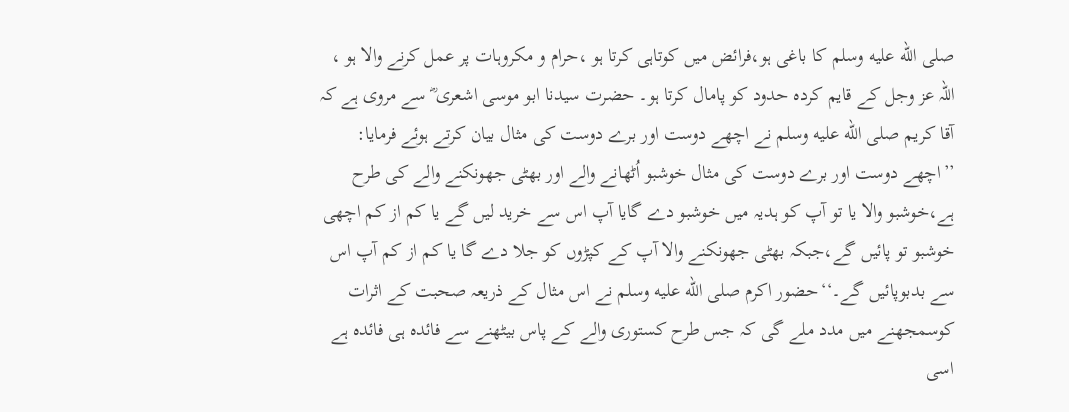صلى الله عليه وسلم کا باغی ہو،فرائض میں کوتاہی کرتا ہو ،حرام و مکروہات پر عمل کرنے والا ہو ، اللہ عز وجل کے قایم کردہ حدود کو پامال کرتا ہو۔ حضرت سیدنا ابو موسی اشعری ؓ سے مروی ہے کہ آقا کریم صلى الله عليه وسلم نے اچھے دوست اور برے دوست کی مثال بیان کرتے ہوئے فرمایا: ’’اچھے دوست اور برے دوست کی مثال خوشبو اُٹھانے والے اور بھٹی جھونکنے والے کی طرح ہے،خوشبو والا یا تو آپ کو ہدیہ میں خوشبو دے گایا آپ اس سے خرید لیں گے یا کم از کم اچھی خوشبو تو پائیں گے،جبکہ بھٹی جھونکنے والا آپ کے کپڑوں کو جلا دے گا یا کم از کم آپ اس سے بدبوپائیں گے۔‘‘حضور اکرم صلى الله عليه وسلم نے اس مثال کے ذریعہ صحبت کے اثرات کوسمجھنے میں مدد ملے گی کہ جس طرح کستوری والے کے پاس بیٹھنے سے فائدہ ہی فائدہ ہے اسی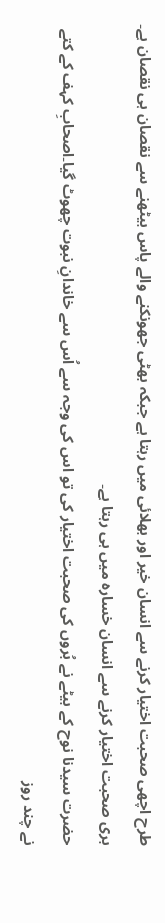طرح اچھی صحبت اختیار کرنے سے انسان خیر اور بھلائی میں رہتا ہے جبکہ بھٹی جھونکنے والے پاس بیٹھنے سے نقصان ہی نقصان ہے۔ بری صحبت اختیار کرنے سے انسان خسارہ میں ہی رہتا ہے۔
حضرت سیدنا نوح کے بیٹے نے بُروں کی صحبت اختیار کی تو اس کی وجہ سے اُس سے خاندانِ نبوت چھوٹ گیا۔اصحابِ کہف کے کتے نے چند روز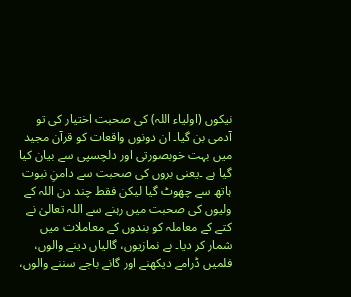نیکوں (اولیاء اللہ) کی صحبت اختیار کی تو آدمی بن گیا۔ ان دونوں واقعات کو قرآن مجید میں بہت خوبصورتی اور دلچسپی سے بیان کیا گیا ہے ۔یعنی بروں کی صحبت سے دامنِ نبوت ہاتھ سے چھوٹ گیا لیکن فقط چند دن اللہ کے ولیوں کی صحبت میں رہنے سے اللہ تعالیٰ نے کتے کے معاملہ کو بندوں کے معاملات میں شمار کر دیا۔ بے نمازیوں، گالیاں دینے والوں، فلمیں ڈرامے دیکھنے اور گانے باجے سننے والوں،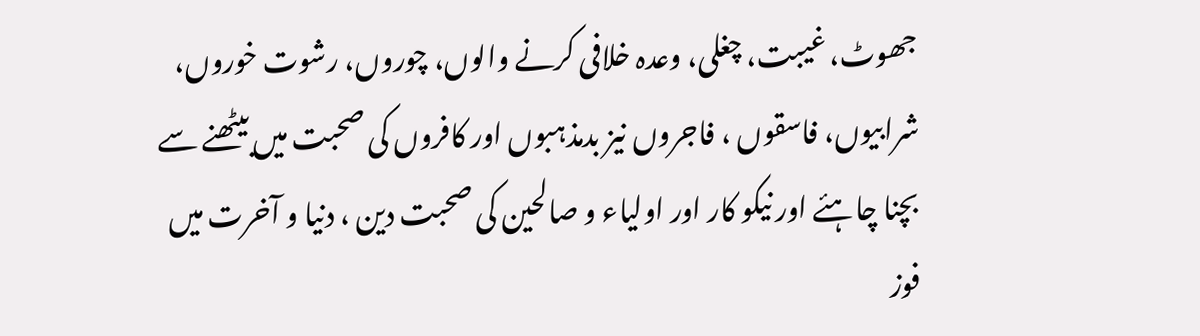جھوٹ، غیبت، چغلی، وعدہ خلافی کرنے والوں، چوروں، رشوت خوروں، شرابیوں، فاسقوں ، فاجروں نیز بدمذہبوں اور کافروں کی صحبت میں بیٹھنے سے بچنا چاہئے اور نیکو کار اور اولیاء و صالحین کی صحبت دین ، دنیا و آخرت میں فوز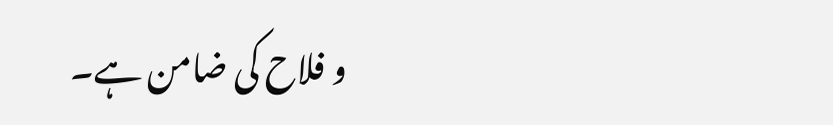و فلاح کی ضامن ہے۔